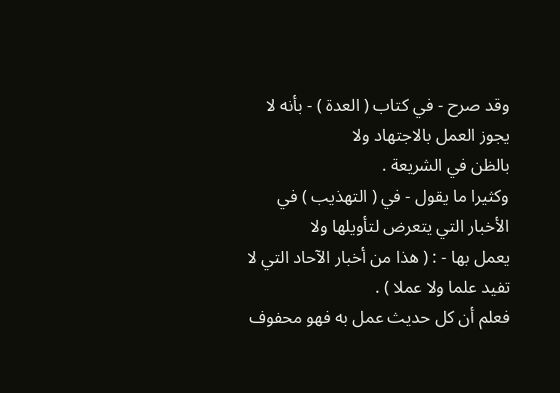وقد صرح - في كتاب ( العدة ) - بأنه لا يجوز العمل بالاجتهاد ولا
بالظن في الشريعة .
وكثيرا ما يقول - في ( التهذيب ) في الأخبار التي يتعرض لتأويلها ولا
يعمل بها - : ( هذا من أخبار الآحاد التي لا تفيد علما ولا عملا ) .
فعلم أن كل حديث عمل به فهو محفوف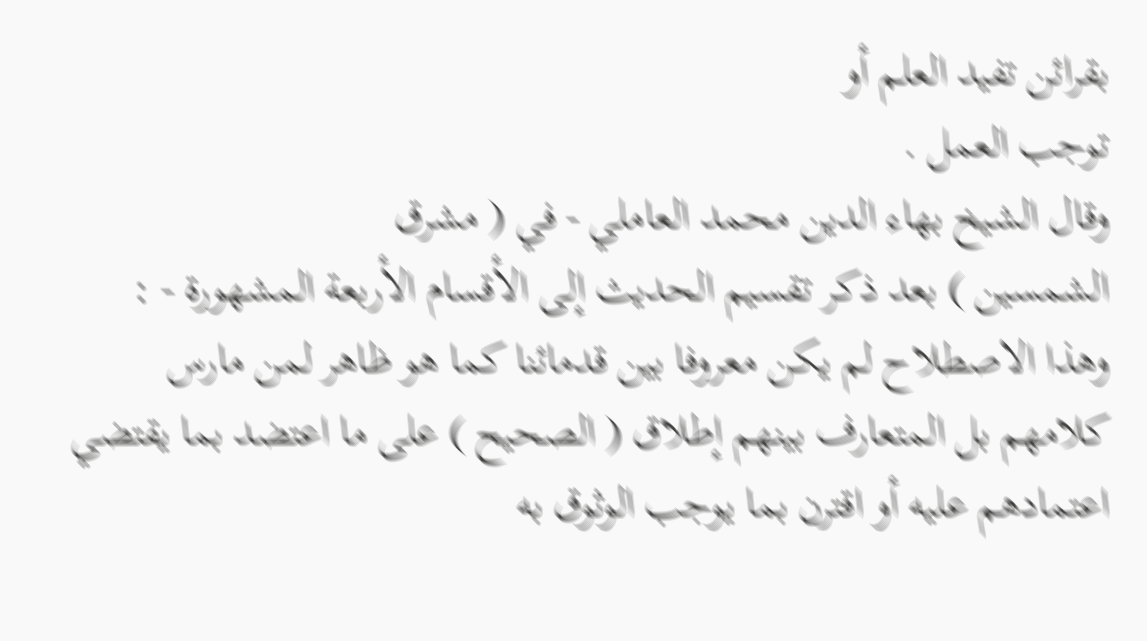بقرائن تفيد العلم أو
توجب العمل .
وقال الشيخ بهاء الدين محمد العاملي - في ( مشرق
الشمسين ) بعد ذكر تقسيم الحديث إلى الأقسام الأربعة المشهورة - :
وهذا الاصطلاح لم يكن معروفا بين قدمائنا كما هو ظاهر لمن مارس
كلامهم بل المتعارف بينهم إطلاق ( الصحيح ) على ما اعتضد بما يقتضي
اعتمادهم عليه أو اقترن بما يوجب الوثوق به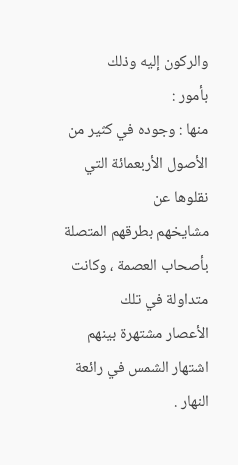والركون إليه وذلك
بأمور :
منها : وجوده في كثير من الأصول الأربعمائة التي نقلوها عن
مشايخهم بطرقهم المتصلة بأصحاب العصمة ، وكانت متداولة في تلك
الأعصار مشتهرة بينهم اشتهار الشمس في رائعة النهار .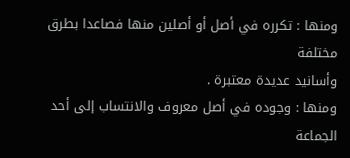ومنها : تكرره في أصل أو أصلين منها فصاعدا بطرق مختلفة
وأسانيد عديدة معتبرة .
ومنها : وجوده في أصل معروف والانتساب إلى أحد الجماعة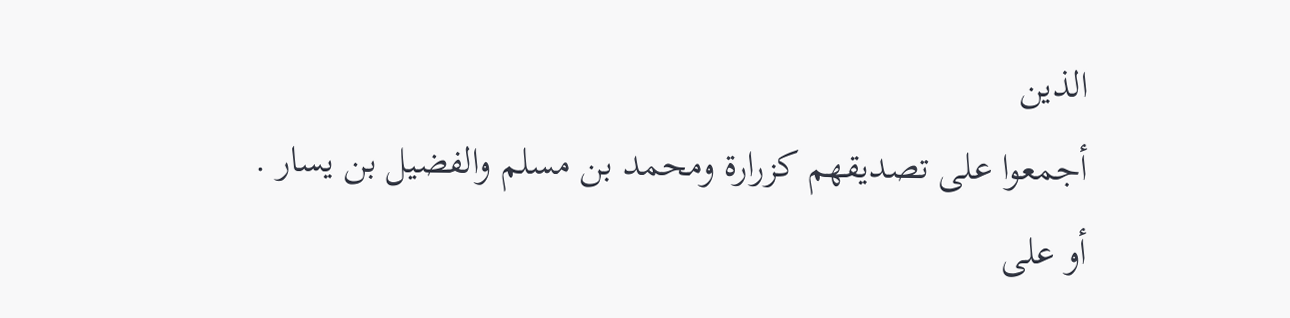الذين
أجمعوا على تصديقهم كزرارة ومحمد بن مسلم والفضيل بن يسار .
أو على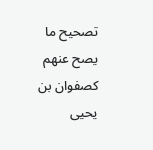تصحيح ما يصح عنهم كصفوان بن يحيى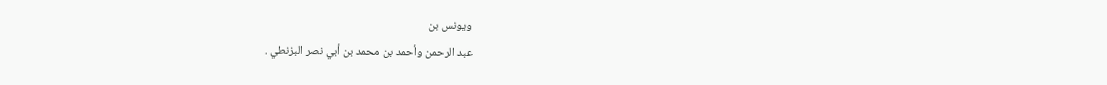ويونس بن
عبد الرحمن وأحمد بن محمد بن أبي نصر البزنطي .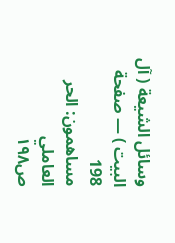وسائل الشيعة ( آل البيت ) — صفحة 198
مساهمون: الحر العاملي
ص١٩٨